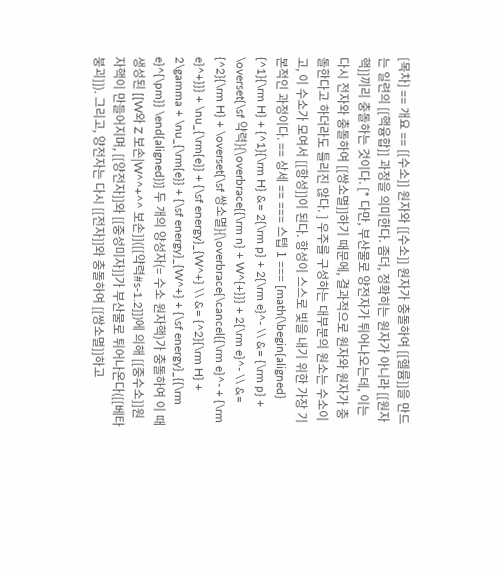[목차] == 개요 == [[수소]] 원자와 [[수소]] 원자가 충돌하여 [[헬륨]]을 만드는 일련의 [[핵융합]] 과정을 의미한다. 좀더, 정확히는 원자가 아니라 [[원자핵]]끼리 충돌하는 것이다. [* 다만, 부산물로 양전자가 튀어나오는데, 이는 다시 전자와 충돌하여 [[쌍소멸]]하기 때문에, 결과적으로 원자와 원자가 충돌한다고 하더라도 틀리진 않다. ] 우주를 구성하는 대부분의 원소는 수소이고, 이 수소가 모여서 [[항성]]이 된다. 항성이 스스로 빛을 내기 위한 가장 기본적인 과정이다. == 상세 == === 스텝 1 === [math(\begin{aligned} {^1}{\rm H} + {^1}{\rm H} &= 2{\rm p} + 2{\rm e}^- \\ &= {\rm p} + \overset{\sf 약력}{\overbrace{{\rm n} + W^{+}}} + 2{\rm e}^- \\ &= {^2}{\rm H} + \overset{\sf 쌍소멸}{\overbrace{\cancel{{\rm e}^- + {\rm e}^+}}} + \nu_{\rm{e}} + {\sf energy}_{W^+} \\ &= {^2}{\rm H} + 2\gamma + \nu_{\rm{e}} + {\sf energy}_{W^+} + {\sf energy}_{{\rm e}^{\pm}} \end{aligned})] 두 개의 양성자(= 수소 원자핵)가 충돌하여 이 때 생성된 [[W와 Z 보손|W^^+^^ 보손]]([[약력#s-1.2]])에 의해 [[중수소]]원자핵이 만들어지며, [[양전자]]와 [[중성미자]]가 부산물로 튀어나온다([[베타 붕괴]]). 그리고, 양전자는 다시 [[전자]]와 충돌하여 [[쌍소멸]]하고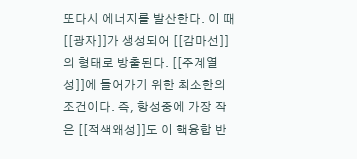또다시 에너지를 발산한다. 이 때 [[광자]]가 생성되어 [[감마선]]의 형태로 방출된다. [[주계열성]]에 들어가기 위한 최소한의 조건이다. 즉, 항성중에 가장 작은 [[적색왜성]]도 이 핵융합 반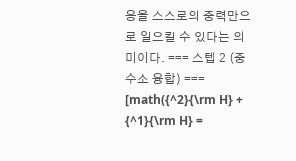응을 스스로의 중력만으로 일으킬 수 있다는 의미이다. === 스텝 2 (중수소 융합) === [math({^2}{\rm H} + {^1}{\rm H} =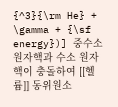{^3}{\rm He} + \gamma + {\sf energy})] 중수소 원자핵과 수소 원자핵이 충돌하여 [[헬륨]] 동위원소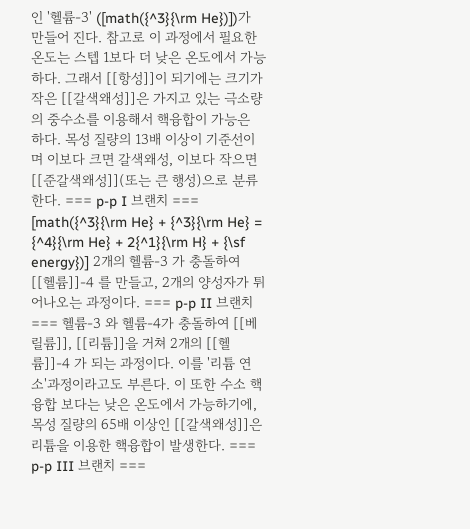인 '헬륨-3' ([math({^3}{\rm He})])가 만들어 진다. 참고로 이 과정에서 필요한 온도는 스텝 1보다 더 낮은 온도에서 가능하다. 그래서 [[항성]]이 되기에는 크기가 작은 [[갈색왜성]]은 가지고 있는 극소량의 중수소를 이용해서 핵융합이 가능은 하다. 목성 질량의 13배 이상이 기준선이며 이보다 크면 갈색왜성, 이보다 작으면 [[준갈색왜성]](또는 큰 행성)으로 분류한다. === p-p I 브랜치 === [math({^3}{\rm He} + {^3}{\rm He} = {^4}{\rm He} + 2{^1}{\rm H} + {\sf energy})] 2개의 헬륨-3 가 충돌하여 [[헬륨]]-4 를 만들고, 2개의 양성자가 튀어나오는 과정이다. === p-p II 브랜치 === 헬륨-3 와 헬륨-4가 충돌하여 [[베릴륨]], [[리튬]]을 거쳐 2개의 [[헬륨]]-4 가 되는 과정이다. 이를 '리튬 연소'과정이라고도 부른다. 이 또한 수소 핵융합 보다는 낮은 온도에서 가능하기에, 목성 질량의 65배 이상인 [[갈색왜성]]은 리튬을 이용한 핵융합이 발생한다. === p-p III 브랜치 ===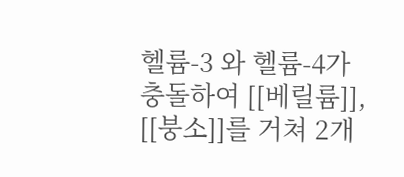헬륨-3 와 헬륨-4가 충돌하여 [[베릴륨]], [[붕소]]를 거쳐 2개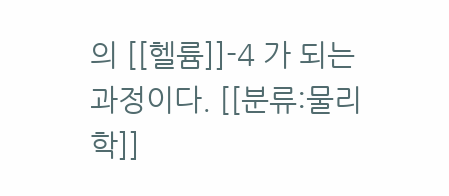의 [[헬륨]]-4 가 되는 과정이다. [[분류:물리학]]